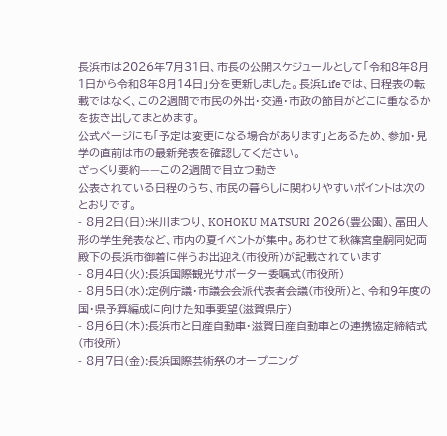長浜市は2026年7月31日、市長の公開スケジュールとして「令和8年8月1日から令和8年8月14日」分を更新しました。長浜Lifeでは、日程表の転載ではなく、この2週間で市民の外出・交通・市政の節目がどこに重なるかを抜き出してまとめます。
公式ページにも「予定は変更になる場合があります」とあるため、参加・見学の直前は市の最新発表を確認してください。
ざっくり要約——この2週間で目立つ動き
公表されている日程のうち、市民の暮らしに関わりやすいポイントは次のとおりです。
- 8月2日(日):米川まつり、KOHOKU MATSURI 2026(豊公園)、冨田人形の学生発表など、市内の夏イベントが集中。あわせて秋篠宮皇嗣同妃両殿下の長浜市御着に伴うお出迎え(市役所)が記載されています
- 8月4日(火):長浜国際観光サポーター委嘱式(市役所)
- 8月5日(水):定例庁議・市議会会派代表者会議(市役所)と、令和9年度の国・県予算編成に向けた知事要望(滋賀県庁)
- 8月6日(木):長浜市と日産自動車・滋賀日産自動車との連携協定締結式(市役所)
- 8月7日(金):長浜国際芸術祭のオープニング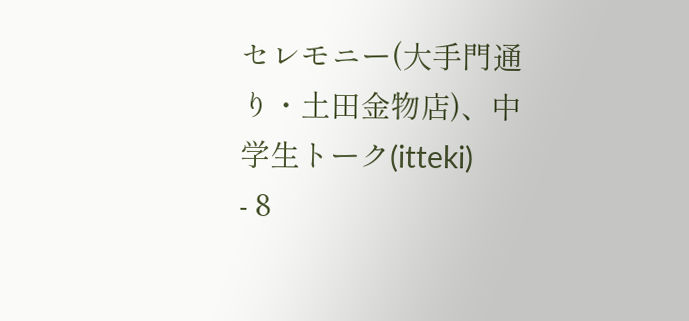セレモニー(大手門通り・土田金物店)、中学生トーク(itteki)
- 8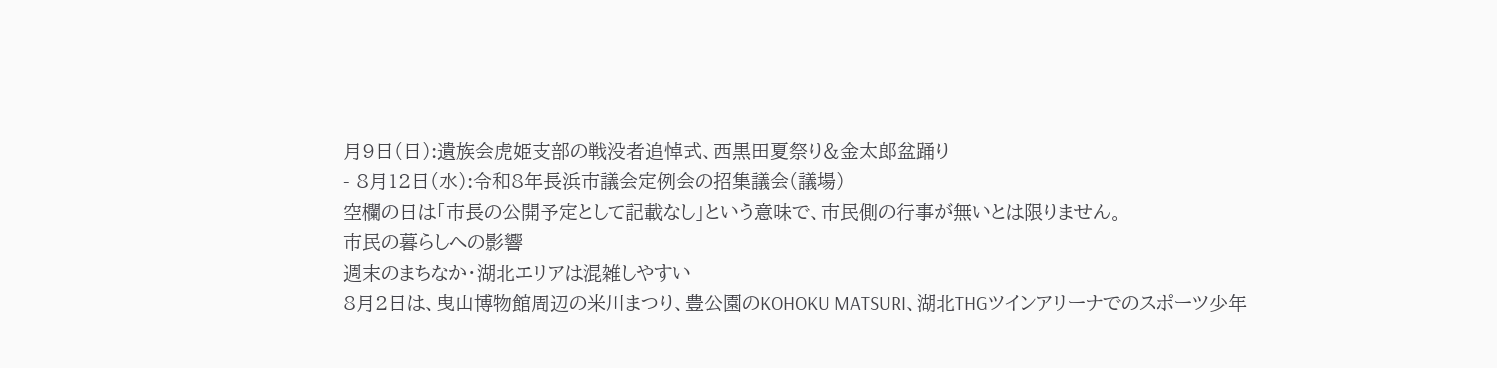月9日(日):遺族会虎姫支部の戦没者追悼式、西黒田夏祭り&金太郎盆踊り
- 8月12日(水):令和8年長浜市議会定例会の招集議会(議場)
空欄の日は「市長の公開予定として記載なし」という意味で、市民側の行事が無いとは限りません。
市民の暮らしへの影響
週末のまちなか・湖北エリアは混雑しやすい
8月2日は、曳山博物館周辺の米川まつり、豊公園のKOHOKU MATSURI、湖北THGツインアリーナでのスポーツ少年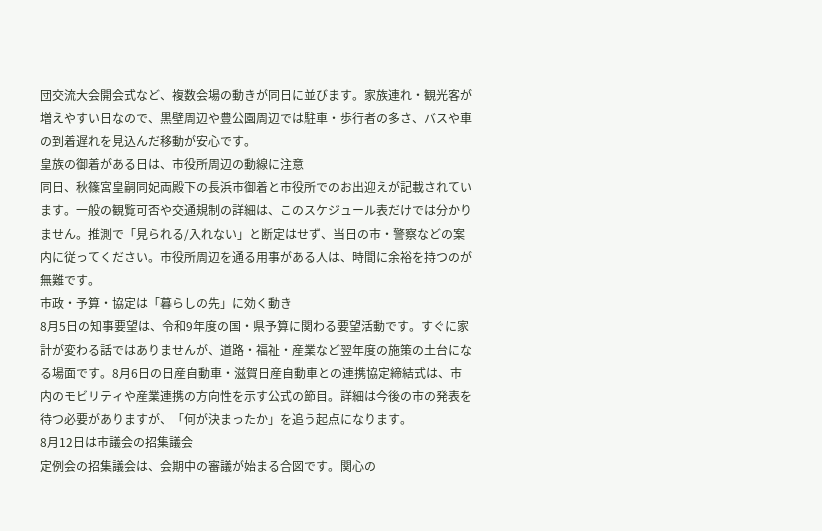団交流大会開会式など、複数会場の動きが同日に並びます。家族連れ・観光客が増えやすい日なので、黒壁周辺や豊公園周辺では駐車・歩行者の多さ、バスや車の到着遅れを見込んだ移動が安心です。
皇族の御着がある日は、市役所周辺の動線に注意
同日、秋篠宮皇嗣同妃両殿下の長浜市御着と市役所でのお出迎えが記載されています。一般の観覧可否や交通規制の詳細は、このスケジュール表だけでは分かりません。推測で「見られる/入れない」と断定はせず、当日の市・警察などの案内に従ってください。市役所周辺を通る用事がある人は、時間に余裕を持つのが無難です。
市政・予算・協定は「暮らしの先」に効く動き
8月5日の知事要望は、令和9年度の国・県予算に関わる要望活動です。すぐに家計が変わる話ではありませんが、道路・福祉・産業など翌年度の施策の土台になる場面です。8月6日の日産自動車・滋賀日産自動車との連携協定締結式は、市内のモビリティや産業連携の方向性を示す公式の節目。詳細は今後の市の発表を待つ必要がありますが、「何が決まったか」を追う起点になります。
8月12日は市議会の招集議会
定例会の招集議会は、会期中の審議が始まる合図です。関心の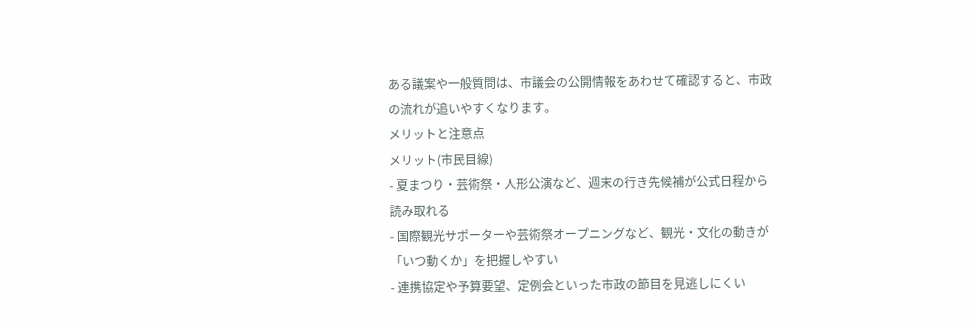ある議案や一般質問は、市議会の公開情報をあわせて確認すると、市政の流れが追いやすくなります。
メリットと注意点
メリット(市民目線)
- 夏まつり・芸術祭・人形公演など、週末の行き先候補が公式日程から読み取れる
- 国際観光サポーターや芸術祭オープニングなど、観光・文化の動きが「いつ動くか」を把握しやすい
- 連携協定や予算要望、定例会といった市政の節目を見逃しにくい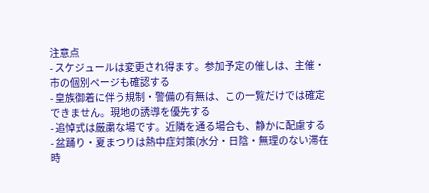注意点
- スケジュールは変更され得ます。参加予定の催しは、主催・市の個別ページも確認する
- 皇族御着に伴う規制・警備の有無は、この一覧だけでは確定できません。現地の誘導を優先する
- 追悼式は厳粛な場です。近隣を通る場合も、静かに配慮する
- 盆踊り・夏まつりは熱中症対策(水分・日陰・無理のない滞在時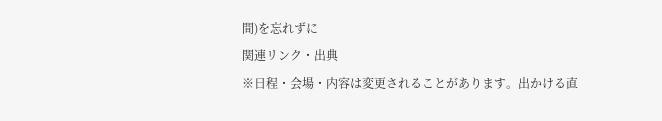間)を忘れずに
関連リンク・出典
※日程・会場・内容は変更されることがあります。出かける直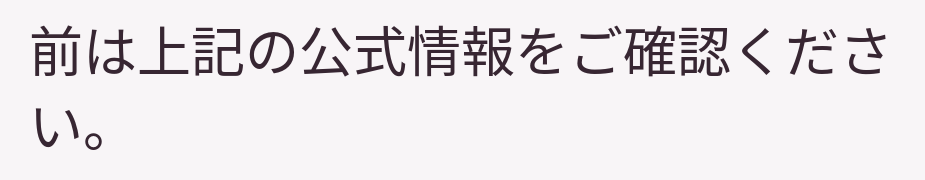前は上記の公式情報をご確認ください。